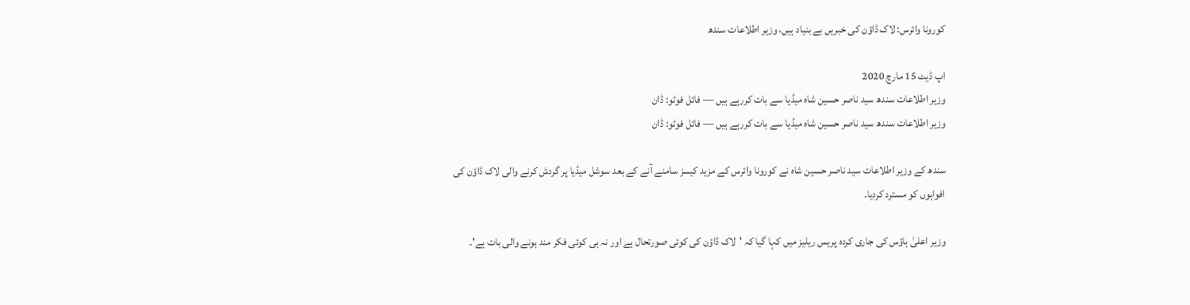کورونا وائرس: لاک ڈاؤن کی خبریں بے بنیاد ہیں، وزیر اطلاعات سندھ

اپ ڈیٹ 15 مارچ 2020
وزیر اطلاعات سندھ سید ناصر حسین شاہ میڈیا سے بات کررہے ہیں — فائل فوٹو: ڈان
وزیر اطلاعات سندھ سید ناصر حسین شاہ میڈیا سے بات کررہے ہیں — فائل فوٹو: ڈان

سندھ کے وزیر اطلاعات سید ناصر حسین شاہ نے کورونا وائرس کے مزید کیسز سامنے آنے کے بعد سوشل میڈیا پر گردش کرنے والی لاک ڈاؤن کی افواہوں کو مسترد کردیا۔

وزیر اعلیٰ ہاؤس کی جاری کردہ پریس ریلیز میں کہا گیا کہ 'لاک ڈاؤن کی کوئی صورتحال ہے اور نہ ہی کوئی فکر مند ہونے والی بات ہے'۔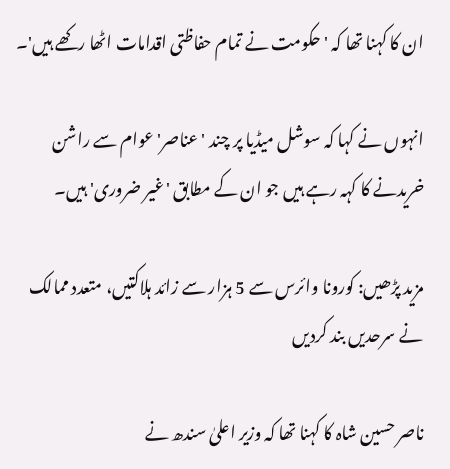ان کا کہنا تھا کہ 'حکومت نے تمام حفاظتی اقدامات اٹھا رکھے ہیں'۔

انہوں نے کہا کہ سوشل میڈیا پر چند 'عناصر' عوام سے راشن خریدنے کا کہہ رہے ہیں جو ان کے مطابق 'غیر ضروری' ہیں۔

مزید پڑھیں: کورونا وائرس سے 5 ہزار سے زائد ہلاکتیں، متعدد ممالک نے سرحدیں بند کردیں

ناصر حسین شاہ کا کہنا تھا کہ وزیر اعلیٰ سندھ نے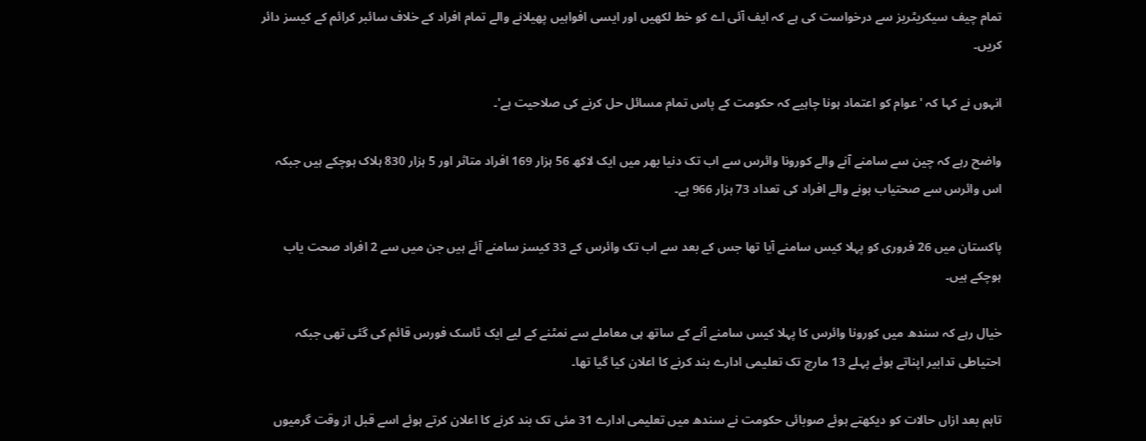تمام چیف سیکریٹریز سے درخواست کی ہے کہ ایف آئی اے کو خط لکھیں اور ایسی افواہیں پھیلانے والے تمام افراد کے خلاف سائبر کرائم کے کیسز دائر کریں۔

انہوں نے کہا کہ 'عوام کو اعتماد ہونا چاہیے کہ حکومت کے پاس تمام مسائل حل کرنے کی صلاحیت ہے'۔

واضح رہے کہ چین سے سامنے آنے والے کورونا وائرس سے اب تک دنیا بھر میں ایک لاکھ 56 ہزار 169 افراد متاثر اور 5 ہزار 830 ہلاک ہوچکے ہیں جبکہ اس وائرس سے صحتیاب ہونے والے افراد کی تعداد 73 ہزار 966 ہے۔

پاکستان میں 26 فروری کو پہلا کیس سامنے آیا تھا جس کے بعد سے اب تک وائرس کے 33 کیسز سامنے آئے ہیں جن میں سے 2 افراد صحت یاب ہوچکے ہیں۔

خیال رہے کہ سندھ میں کورونا وائرس کا پہلا کیس سامنے آنے کے ساتھ ہی معاملے سے نمٹنے کے لیے ایک ٹاسک فورس قائم کی گئی تھی جبکہ احتیاطی تدابیر اپناتے ہوئے پہلے 13 مارچ تک تعلیمی ادارے بند کرنے کا اعلان کیا گیا تھا۔

تاہم بعد ازاں حالات کو دیکھتے ہوئے صوبائی حکومت نے سندھ میں تعلیمی ادارے 31 مئی تک بند کرنے کا اعلان کرتے ہوئے اسے قبل از وقت گرمیوں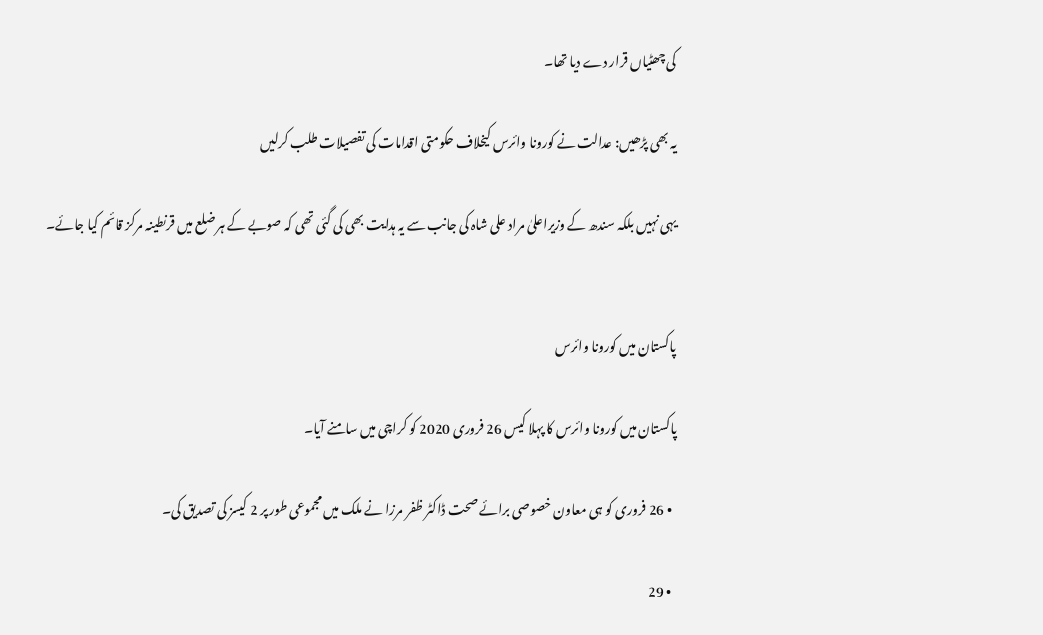کی چھٹیاں قرار دے دیا تھا۔

یہ بھی پڑھیں: عدالت نے کورونا وائرس کیخلاف حکومتی اقدامات کی تفصیلات طلب کرلیں

یہی نہیں بلکہ سندھ کے وزیراعلیٰ مراد علی شاہ کی جانب سے یہ ہدایت بھی کی گئی تھی کہ صوبے کے ہر ضلع میں قرنطینہ مرکز قائم کیا جائے۔


پاکستان میں کورونا وائرس

پاکستان میں کورونا وائرس کا پہلا کیس 26 فروری 2020 کو کراچی میں سامنے آیا۔

  • 26 فروری کو ہی معاون خصوصی برائے صحت ڈاکٹر ظفر مرزا نے ملک میں مجموعی طور پر 2 کیسز کی تصدیق کی۔

  • 29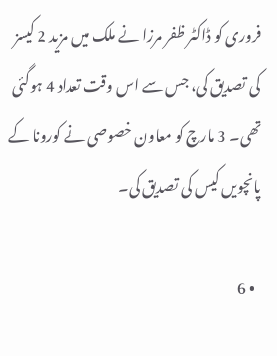فروری کو ڈاکٹر ظفر مرزا نے ملک میں مزید 2 کیسز کی تصدیق کی، جس سے اس وقت تعداد 4 ہوگئی تھی۔ 3 مارچ کو معاون خصوصی نے کورونا کے پانچویں کیس کی تصدیق کی۔

  • 6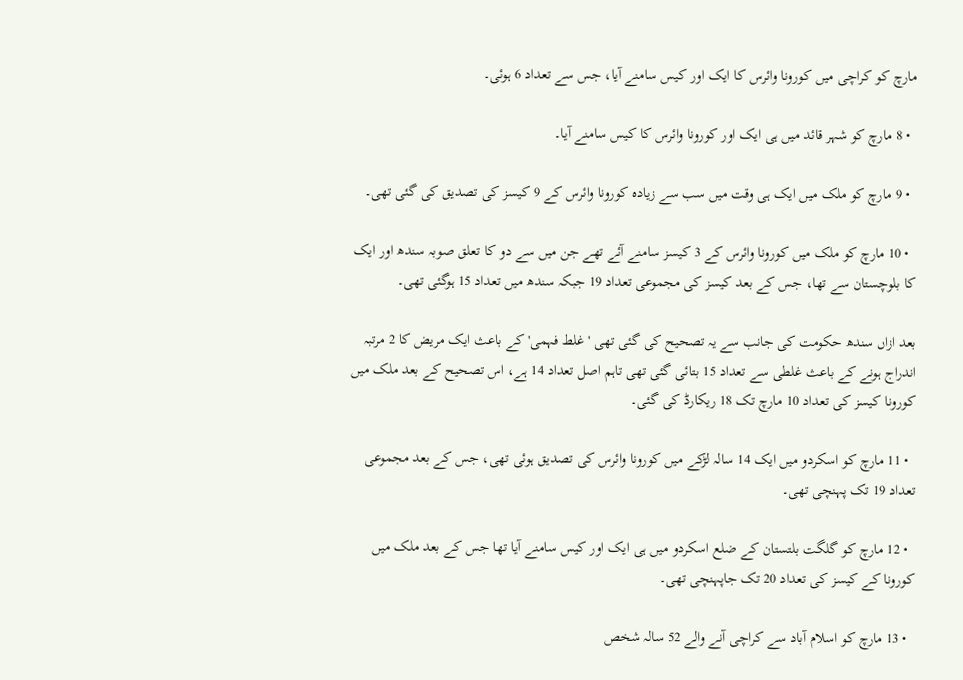مارچ کو کراچی میں کورونا وائرس کا ایک اور کیس سامنے آیا، جس سے تعداد 6 ہوئی۔

  • 8 مارچ کو شہر قائد میں ہی ایک اور کورونا وائرس کا کیس سامنے آیا۔

  • 9 مارچ کو ملک میں ایک ہی وقت میں سب سے زیادہ کورونا وائرس کے 9 کیسز کی تصدیق کی گئی تھی۔

  • 10 مارچ کو ملک میں کورونا وائرس کے 3 کیسز سامنے آئے تھے جن میں سے دو کا تعلق صوبہ سندھ اور ایک کا بلوچستان سے تھا، جس کے بعد کیسز کی مجموعی تعداد 19 جبکہ سندھ میں تعداد 15 ہوگئی تھی۔

بعد ازاں سندھ حکومت کی جانب سے یہ تصحیح کی گئی تھی 'غلط فہمی' کے باعث ایک مریض کا 2 مرتبہ اندراج ہونے کے باعث غلطی سے تعداد 15 بتائی گئی تھی تاہم اصل تعداد 14 ہے، اس تصحیح کے بعد ملک میں کورونا کیسز کی تعداد 10 مارچ تک 18 ریکارڈ کی گئی۔

  • 11 مارچ کو اسکردو میں ایک 14 سالہ لڑکے میں کورونا وائرس کی تصدیق ہوئی تھی، جس کے بعد مجموعی تعداد 19 تک پہنچی تھی۔

  • 12 مارچ کو گلگت بلتستان کے ضلع اسکردو میں ہی ایک اور کیس سامنے آیا تھا جس کے بعد ملک میں کورونا کے کیسز کی تعداد 20 تک جاپہنچی تھی۔

  • 13 مارچ کو اسلام آباد سے کراچی آنے والے 52 سالہ شخص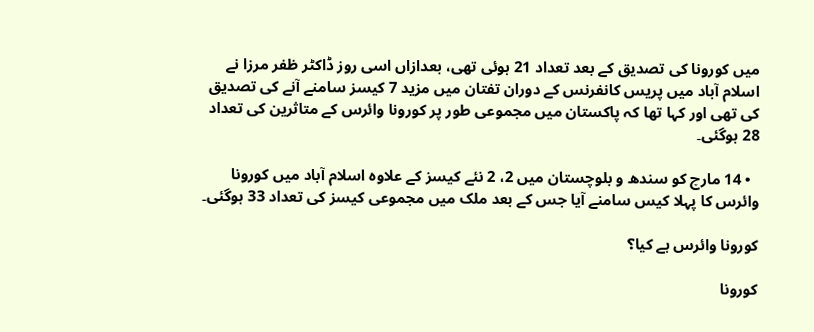میں کورونا کی تصدیق کے بعد تعداد 21 ہوئی تھی، بعدازاں اسی روز ڈاکٹر ظفر مرزا نے اسلام آباد میں پریس کانفرنس کے دوران تفتان میں مزید 7 کیسز سامنے آنے کی تصدیق کی تھی اور کہا تھا کہ پاکستان میں مجموعی طور پر کورونا وائرس کے متاثرین کی تعداد 28 ہوگئی۔

  • 14 مارچ کو سندھ و بلوچستان میں 2، 2 نئے کیسز کے علاوہ اسلام آباد میں کورونا وائرس کا پہلا کیس سامنے آیا جس کے بعد ملک میں مجموعی کیسز کی تعداد 33 ہوگئی۔

کورونا وائرس ہے کیا؟

کورونا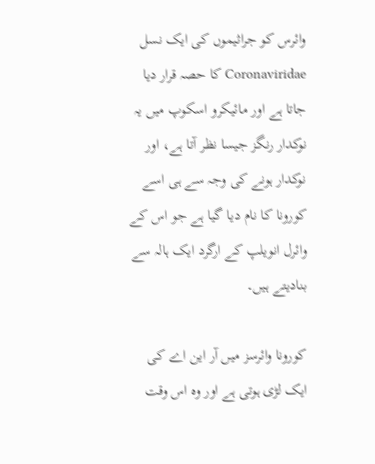وائرس کو جراثیموں کی ایک نسل Coronaviridae کا حصہ قرار دیا جاتا ہے اور مائیکرو اسکوپ میں یہ نوکدار رنگز جیسا نظر آتا ہے، اور نوکدار ہونے کی وجہ سے ہی اسے کورونا کا نام دیا گیا ہے جو اس کے وائرل انویلپ کے ارگرد ایک ہالہ سے بنادیتے ہیں۔

کورونا وائرسز میں آر این اے کی ایک لڑی ہوتی ہے اور وہ اس وقت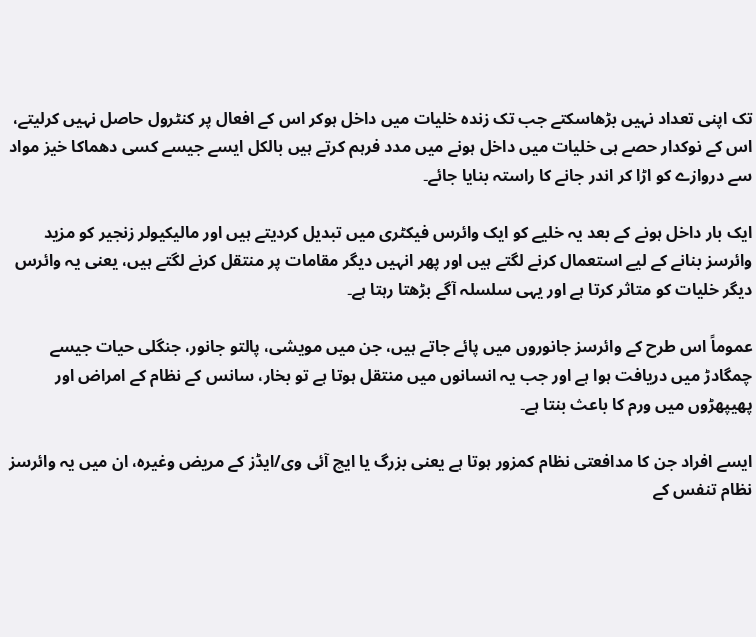تک اپنی تعداد نہیں بڑھاسکتے جب تک زندہ خلیات میں داخل ہوکر اس کے افعال پر کنٹرول حاصل نہیں کرلیتے، اس کے نوکدار حصے ہی خلیات میں داخل ہونے میں مدد فرہم کرتے ہیں بالکل ایسے جیسے کسی دھماکا خیز مواد سے دروازے کو اڑا کر اندر جانے کا راستہ بنایا جائے۔

ایک بار داخل ہونے کے بعد یہ خلیے کو ایک وائرس فیکٹری میں تبدیل کردیتے ہیں اور مالیکیولر زنجیر کو مزید وائرسز بنانے کے لیے استعمال کرنے لگتے ہیں اور پھر انہیں دیگر مقامات پر منتقل کرنے لگتے ہیں، یعنی یہ وائرس دیگر خلیات کو متاثر کرتا ہے اور یہی سلسلہ آگے بڑھتا رہتا ہے۔

عموماً اس طرح کے وائرسز جانوروں میں پائے جاتے ہیں، جن میں مویشی، پالتو جانور، جنگلی حیات جیسے چمگادڑ میں دریافت ہوا ہے اور جب یہ انسانوں میں منتقل ہوتا ہے تو بخار، سانس کے نظام کے امراض اور پھیپھڑوں میں ورم کا باعث بنتا ہے۔

ایسے افراد جن کا مدافعتی نظام کمزور ہوتا ہے یعنی بزرگ یا ایچ آئی وی/ایڈز کے مریض وغیرہ، ان میں یہ وائرسز نظام تنفس کے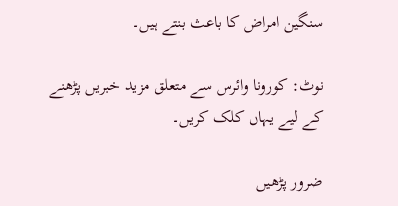سنگین امراض کا باعث بنتے ہیں۔

نوٹ: کورونا وائرس سے متعلق مزید خبریں پڑھنے کے لیے یہاں کلک کریں۔

ضرور پڑھیں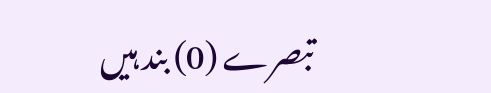تبصرے (0) بند ہیں